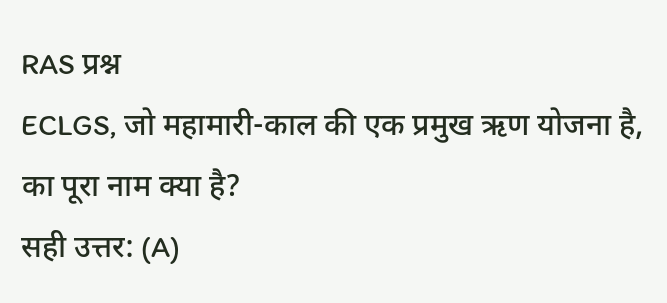RAS प्रश्न
ECLGS, जो महामारी-काल की एक प्रमुख ऋण योजना है, का पूरा नाम क्या है?
सही उत्तर: (A)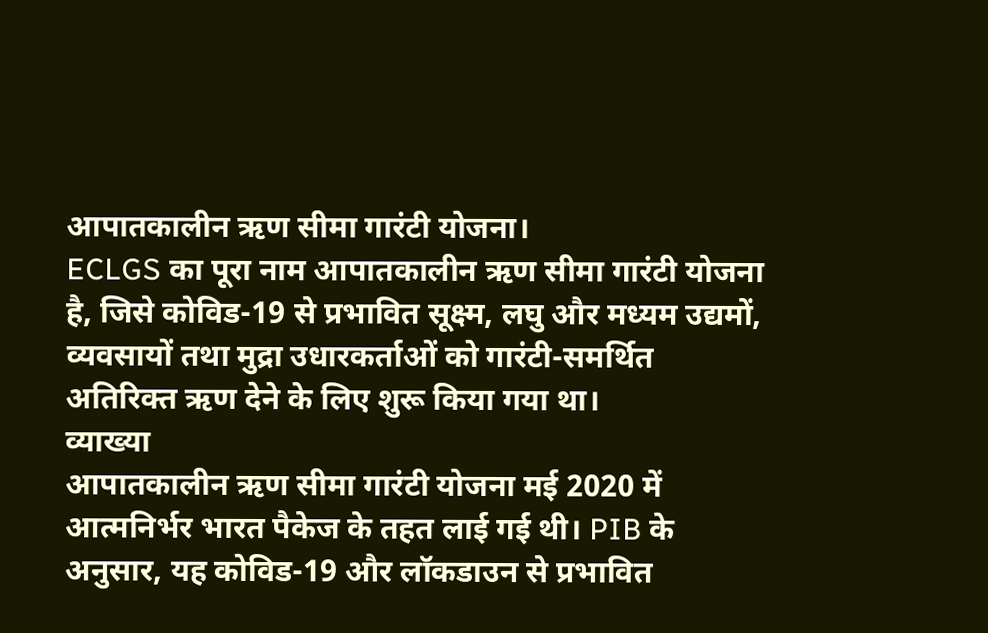आपातकालीन ऋण सीमा गारंटी योजना।
ECLGS का पूरा नाम आपातकालीन ऋण सीमा गारंटी योजना है, जिसे कोविड-19 से प्रभावित सूक्ष्म, लघु और मध्यम उद्यमों, व्यवसायों तथा मुद्रा उधारकर्ताओं को गारंटी-समर्थित अतिरिक्त ऋण देने के लिए शुरू किया गया था।
व्याख्या
आपातकालीन ऋण सीमा गारंटी योजना मई 2020 में आत्मनिर्भर भारत पैकेज के तहत लाई गई थी। PIB के अनुसार, यह कोविड-19 और लॉकडाउन से प्रभावित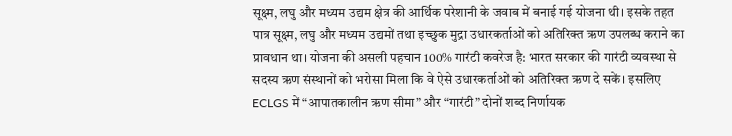सूक्ष्म, लघु और मध्यम उद्यम क्षेत्र की आर्थिक परेशानी के जवाब में बनाई गई योजना थी। इसके तहत पात्र सूक्ष्म, लघु और मध्यम उद्यमों तथा इच्छुक मुद्रा उधारकर्ताओं को अतिरिक्त ऋण उपलब्ध कराने का प्रावधान था। योजना की असली पहचान 100% गारंटी कवरेज है: भारत सरकार की गारंटी व्यवस्था से सदस्य ऋण संस्थानों को भरोसा मिला कि वे ऐसे उधारकर्ताओं को अतिरिक्त ऋण दे सकें। इसलिए ECLGS में “आपातकालीन ऋण सीमा” और “गारंटी” दोनों शब्द निर्णायक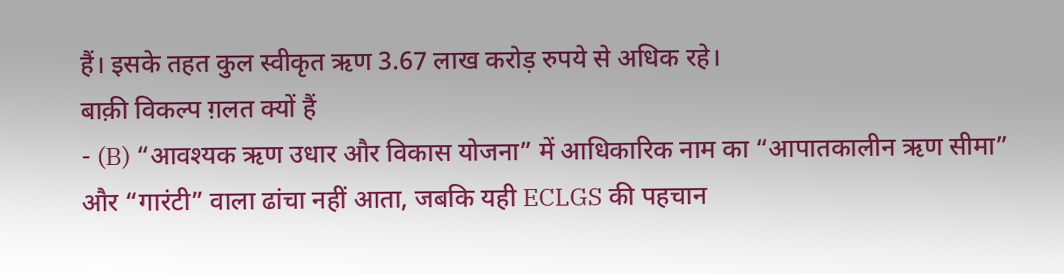हैं। इसके तहत कुल स्वीकृत ऋण 3.67 लाख करोड़ रुपये से अधिक रहे।
बाक़ी विकल्प ग़लत क्यों हैं
- (B) “आवश्यक ऋण उधार और विकास योजना” में आधिकारिक नाम का “आपातकालीन ऋण सीमा” और “गारंटी” वाला ढांचा नहीं आता, जबकि यही ECLGS की पहचान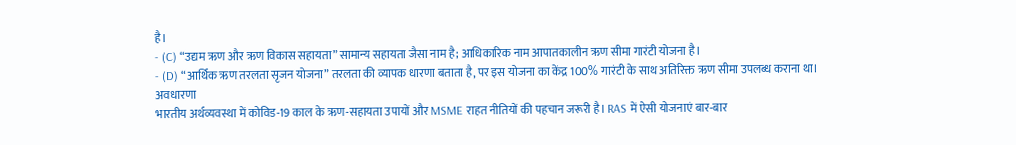है।
- (C) “उद्यम ऋण और ऋण विकास सहायता” सामान्य सहायता जैसा नाम है; आधिकारिक नाम आपातकालीन ऋण सीमा गारंटी योजना है।
- (D) “आर्थिक ऋण तरलता सृजन योजना” तरलता की व्यापक धारणा बताता है, पर इस योजना का केंद्र 100% गारंटी के साथ अतिरिक्त ऋण सीमा उपलब्ध कराना था।
अवधारणा
भारतीय अर्थव्यवस्था में कोविड-19 काल के ऋण-सहायता उपायों और MSME राहत नीतियों की पहचान जरूरी है। RAS में ऐसी योजनाएं बार-बार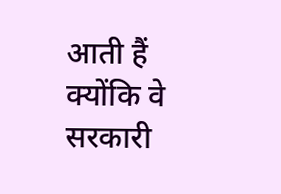आती हैं क्योंकि वे सरकारी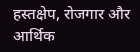हस्तक्षेप, रोजगार और आर्थिक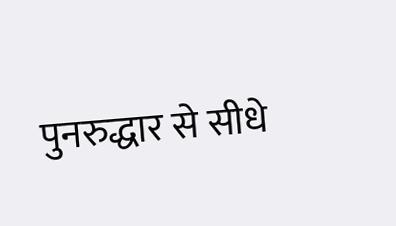पुनरुद्धार से सीधे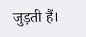जुड़ती हैं।